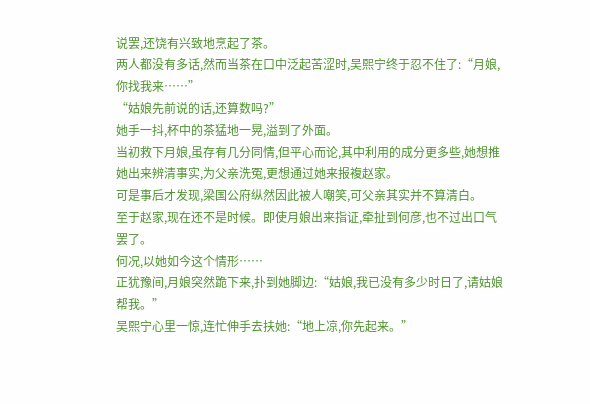说罢,还饶有兴致地烹起了茶。
两人都没有多话,然而当茶在口中泛起苦涩时,吴熙宁终于忍不住了:“月娘,你找我来……”
“姑娘先前说的话,还算数吗?”
她手一抖,杯中的茶猛地一晃,溢到了外面。
当初救下月娘,虽存有几分同情,但平心而论,其中利用的成分更多些,她想推她出来辨清事实,为父亲洗冤,更想通过她来报複赵家。
可是事后才发现,梁国公府纵然因此被人嘲笑,可父亲其实并不算清白。
至于赵家,现在还不是时候。即使月娘出来指证,牵扯到何彦,也不过出口气罢了。
何况,以她如今这个情形……
正犹豫间,月娘突然跪下来,扑到她脚边:“姑娘,我已没有多少时日了,请姑娘帮我。”
吴熙宁心里一惊,连忙伸手去扶她:“地上凉,你先起来。”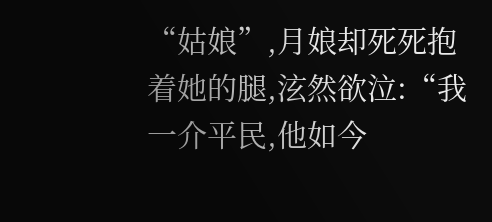“姑娘”,月娘却死死抱着她的腿,泫然欲泣:“我一介平民,他如今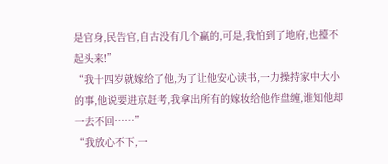是官身,民告官,自古没有几个赢的,可是,我怕到了地府,也擡不起头来!”
“我十四岁就嫁给了他,为了让他安心读书,一力操持家中大小的事,他说要进京赶考,我拿出所有的嫁妆给他作盘缠,谁知他却一去不回……”
“我放心不下,一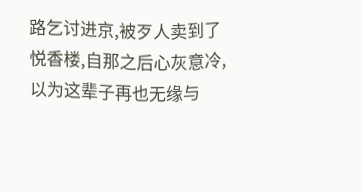路乞讨进京,被歹人卖到了悦香楼,自那之后心灰意冷,以为这辈子再也无缘与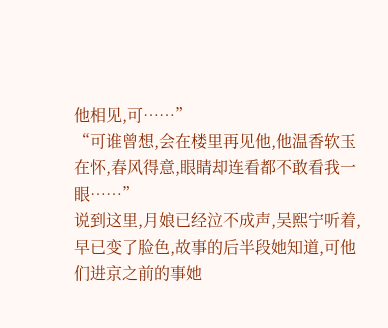他相见,可……”
“可谁曾想,会在楼里再见他,他温香软玉在怀,春风得意,眼睛却连看都不敢看我一眼……”
说到这里,月娘已经泣不成声,吴熙宁听着,早已变了脸色,故事的后半段她知道,可他们进京之前的事她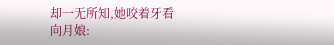却一无所知,她咬着牙看向月娘: